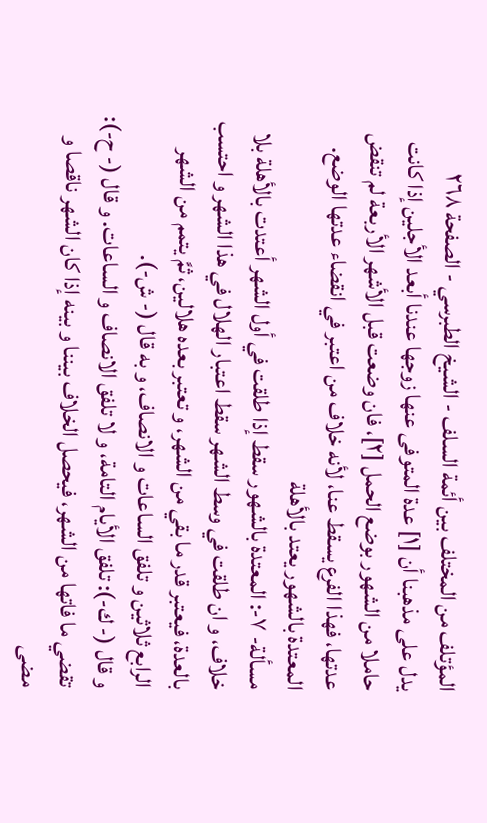المؤتلف من المختلف بين أئمة السلف - الشيخ الطبرسي - الصفحة ٢٦٨
يدل على مذهبنا أن [١] عدة المتوفى عنها زوجها عندنا أبعد الأجلين إذا كانت حاملا من الشهور بوضع الحمل [٢]، فان وضعت قبل الأشهر الأربعة لم تنقض عدتها، فهذا الفرع يسقط عنا، لأنه خلاف من اعتبر في انقضاء عدتها الوضع.
المعتدة بالشهور يعتد بالأهلة
مسألة- ٧-: المعتدة بالشهور سقط إذا طلقت في أول الشهر أعتدت بالأهلة بلا خلاف، و ان طلقت في وسط الشهر سقط اعتبار الهلال في هذا الشهر و احتسب بالعدة، فيعتبر قدر ما بقي من الشهر، و تعتبر بعده هلالين، ثمَّ يتمم من الشهر الرابع ثلاثين و تلفق الساعات و الانصاف، و به قال (- ش-).
و قال (- ك-): تلفق الأيام التامة، و لا تلفق الانصاف و الساعات. و قال (- ح-): تقضي ما فاتها من الشهر، فيحصل الخلاف بيننا و بينه إذا كان الشهر ناقصا و مضى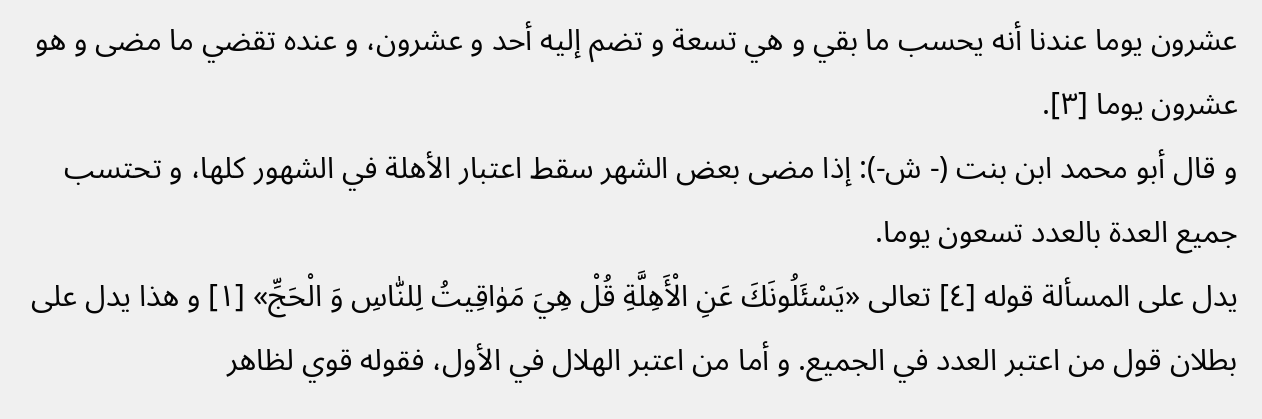عشرون يوما عندنا أنه يحسب ما بقي و هي تسعة و تضم إليه أحد و عشرون، و عنده تقضي ما مضى و هو عشرون يوما [٣].
و قال أبو محمد ابن بنت (- ش-): إذا مضى بعض الشهر سقط اعتبار الأهلة في الشهور كلها، و تحتسب جميع العدة بالعدد تسعون يوما.
يدل على المسألة قوله [٤] تعالى «يَسْئَلُونَكَ عَنِ الْأَهِلَّةِ قُلْ هِيَ مَوٰاقِيتُ لِلنّٰاسِ وَ الْحَجِّ» [١] و هذا يدل على بطلان قول من اعتبر العدد في الجميع. و أما من اعتبر الهلال في الأول، فقوله قوي لظاهر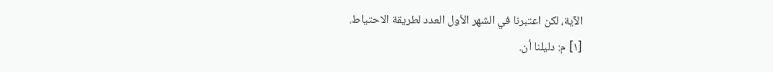الآية، لكن اعتبرنا في الشهر الأول العدد لطريقة الاحتياط.
[١] م: دليلنا أن.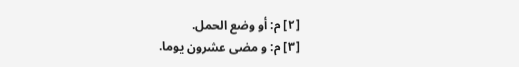[٢] م: أو وضع الحمل.
[٣] م: و مضى عشرون يوما.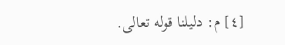[٤] م: دليلنا قوله تعالى.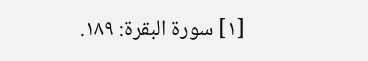[١] سورة البقرة: ١٨٩.